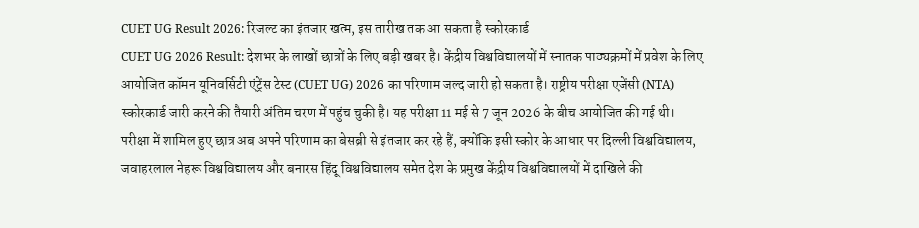CUET UG Result 2026: रिजल्ट का इंतजार खत्म, इस तारीख तक आ सकता है स्कोरकार्ड
CUET UG 2026 Result: देशभर के लाखों छात्रों के लिए बड़ी खबर है। केंद्रीय विश्वविद्यालयों में स्नातक पाठ्यक्रमों में प्रवेश के लिए आयोजित कॉमन यूनिवर्सिटी एंट्रेंस टेस्ट (CUET UG) 2026 का परिणाम जल्द जारी हो सकता है। राष्ट्रीय परीक्षा एजेंसी (NTA) स्कोरकार्ड जारी करने की तैयारी अंतिम चरण में पहुंच चुकी है। यह परीक्षा 11 मई से 7 जून 2026 के बीच आयोजित की गई थी। परीक्षा में शामिल हुए छात्र अब अपने परिणाम का बेसब्री से इंतजार कर रहे हैं, क्योंकि इसी स्कोर के आधार पर दिल्ली विश्वविद्यालय, जवाहरलाल नेहरू विश्वविद्यालय और बनारस हिंदू विश्वविद्यालय समेत देश के प्रमुख केंद्रीय विश्वविद्यालयों में दाखिले की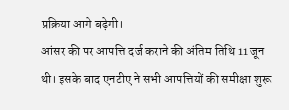प्रक्रिया आगे बढ़ेगी।
आंसर की पर आपत्ति दर्ज कराने की अंतिम तिथि 11 जून थी। इसके बाद एनटीए ने सभी आपत्तियों की समीक्षा शुरू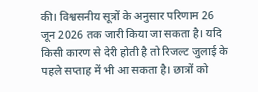की। विश्वसनीय सूत्रों के अनुसार परिणाम 26 जून 2026 तक जारी किया जा सकता है। यदि किसी कारण से देरी होती है तो रिजल्ट जुलाई के पहले सप्ताह में भी आ सकता है। छात्रों को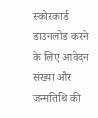स्कोरकार्ड डाउनलोड करने के लिए आवेदन संख्या और जन्मतिथि की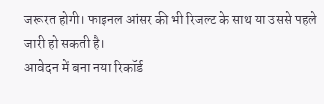जरूरत होगी। फाइनल आंसर की भी रिजल्ट के साथ या उससे पहले जारी हो सकती है।
आवेदन में बना नया रिकॉर्ड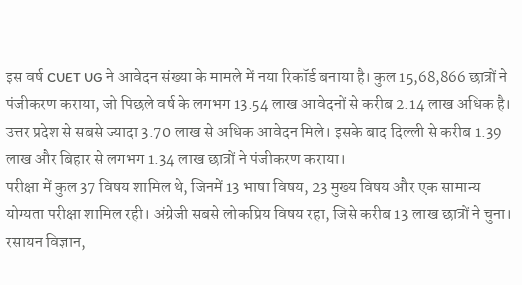इस वर्ष CUET UG ने आवेदन संख्या के मामले में नया रिकॉर्ड बनाया है। कुल 15,68,866 छात्रों ने पंजीकरण कराया, जो पिछले वर्ष के लगभग 13.54 लाख आवेदनों से करीब 2.14 लाख अधिक है। उत्तर प्रदेश से सबसे ज्यादा 3.70 लाख से अधिक आवेदन मिले। इसके बाद दिल्ली से करीब 1.39 लाख और बिहार से लगभग 1.34 लाख छात्रों ने पंजीकरण कराया।
परीक्षा में कुल 37 विषय शामिल थे, जिनमें 13 भाषा विषय, 23 मुख्य विषय और एक सामान्य योग्यता परीक्षा शामिल रही। अंग्रेजी सबसे लोकप्रिय विषय रहा, जिसे करीब 13 लाख छात्रों ने चुना। रसायन विज्ञान,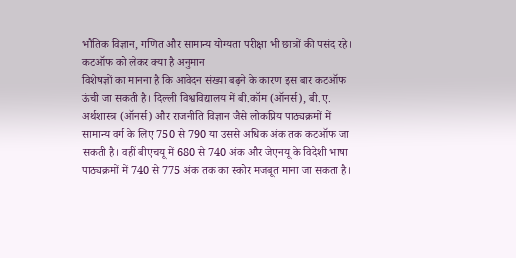भौतिक विज्ञान, गणित और सामान्य योग्यता परीक्षा भी छात्रों की पसंद रहे।
कटऑफ को लेकर क्या है अनुमान
विशेषज्ञों का मानना है कि आवेदन संख्या बढ़ने के कारण इस बार कटऑफ ऊंची जा सकती है। दिल्ली विश्वविद्यालय में बी.कॉम (ऑनर्स), बी.ए. अर्थशास्त्र (ऑनर्स) और राजनीति विज्ञान जैसे लोकप्रिय पाठ्यक्रमों में सामान्य वर्ग के लिए 750 से 790 या उससे अधिक अंक तक कटऑफ जा सकती है। वहीं बीएचयू में 680 से 740 अंक और जेएनयू के विदेशी भाषा पाठ्यक्रमों में 740 से 775 अंक तक का स्कोर मजबूत माना जा सकता है।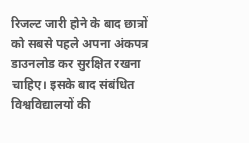रिजल्ट जारी होने के बाद छात्रों को सबसे पहले अपना अंकपत्र डाउनलोड कर सुरक्षित रखना चाहिए। इसके बाद संबंधित विश्वविद्यालयों की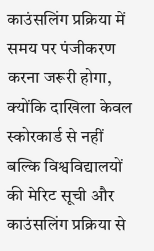काउंसलिंग प्रक्रिया में समय पर पंजीकरण करना जरूरी होगा, क्योंकि दाखिला केवल स्कोरकार्ड से नहीं बल्कि विश्वविद्यालयों की मेरिट सूची और काउंसलिंग प्रक्रिया से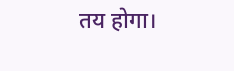तय होगा।